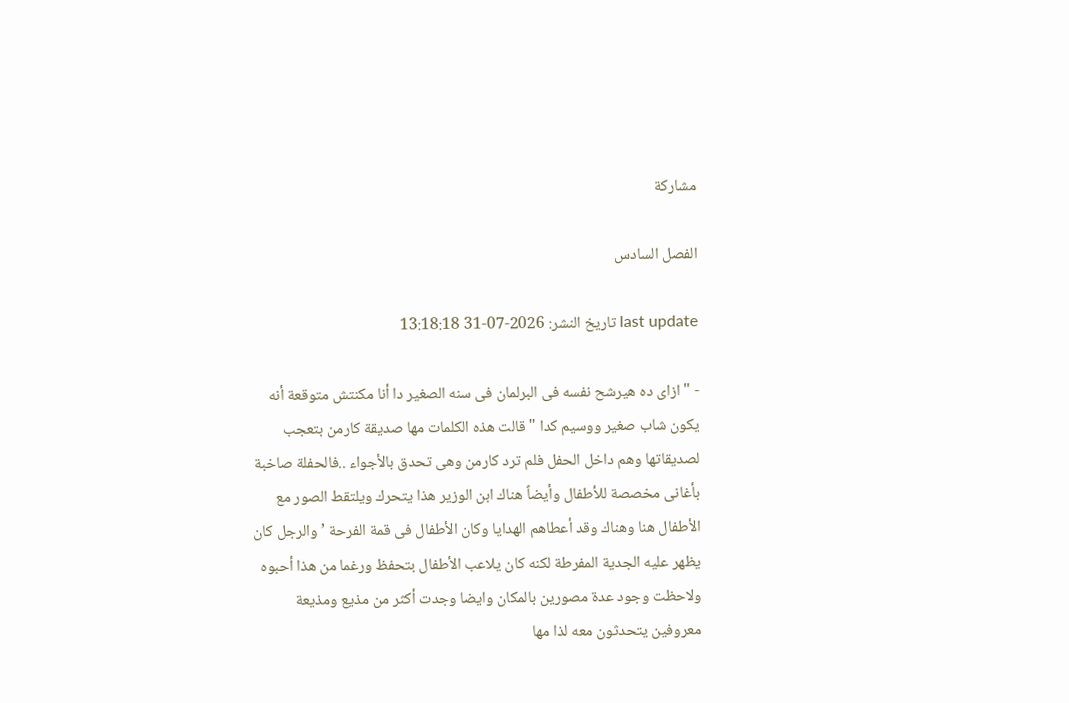مشاركة

الفصل السادس

last update تاريخ النشر: 2026-07-31 13:18:18

- " ازاى ده هيرشح نفسه فى البرلمان فى سنه الصغير دا أنا مكنتش متوقعة أنه يكون شاب صغير ووسيم كدا " قالت هذه الكلمات مها صديقة كارمن بتعجب لصديقاتها وهم داخل الحفل فلم ترد كارمن وهى تحدق بالأجواء ..فالحفلة صاخبة بأغانى مخصصة للأطفال وأيضاً هناك ابن الوزير هذا يتحرك ويلتقط الصور مع الأطفال هنا وهناك وقد أعطاهم الهدايا وكان الأطفال فى قمة الفرحة ’والرجل كان يظهر عليه الجدية المفرطة لكنه كان يلاعب الأطفال بتحفظ ورغما من هذا أحبوه ولاحظت وجود عدة مصورين بالمكان وايضا وجدت أكثر من مذيع ومذيعة معروفين يتحدثون معه لذا مها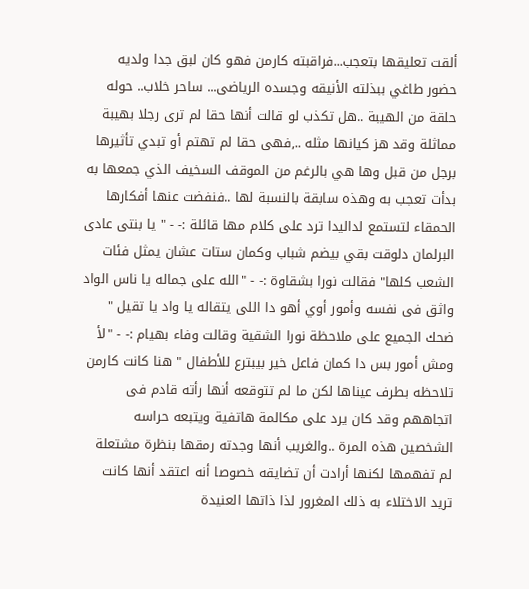ألقت تعليقها بتعجب...فراقبته كارمن فهو كان لبق جدا ولديه حضور طاغي ببذلته الأنيقه وجسده الرياضى... ساحر خلاب.. حوله حلقة من الهيبة ..هل تكذب لو قالت أنها حقا لم ترى رجلا بهيبة مماثلة وقد هز كيانها مثله ..,فهى حقا لم تهتم أو تبدي تأثيرها برجل من قبل وها هي بالرغم من الموقف السخيف الذي جمعها به بدأت تعجب به وهذه سابقة بالنسبة لها ..فنفضت عنها أفكارها الحمقاء لتستمع لداليدا ترد على كلام مها قائلة :- - " يا بنتى عادى البرلمان دلوقت بقي بيضم شباب وكمان ستات عشان يمثل فئات الشعب كلها" فقالت نورا بشقاوة :- - "الله على جماله يا ناس الواد واثق فى نفسه وأمور أوي أهو دا اللى يتقاله يا واد يا تقيل " ضحك الجميع على ملاحظة نورا الشقية وقالت وفاء بهيام :- - "لأ ومش أمور بس دا كمان فاعل خير بيبترع للأطفال " هنا كانت كارمن تلاحظه بطرف عيناها لكن ما لم تتوقعه أنها رأته قادم فى اتجاههم وقد كان يرد على مكالمة هاتفية ويتبعه حراسه الشخصين هذه المرة ..والغريب أنها وجدته رمقها بنظرة مشتعلة لم تفهمها لكنها أرادت أن تضايقه خصوصا أنه اعتقد أنها كانت تريد الاختلاء به ذلك المغرور لذا ذاتها العنيدة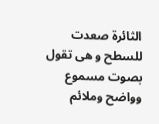الثائرة صعدت للسطح و هى تقول بصوت مسموع وواضح وملائم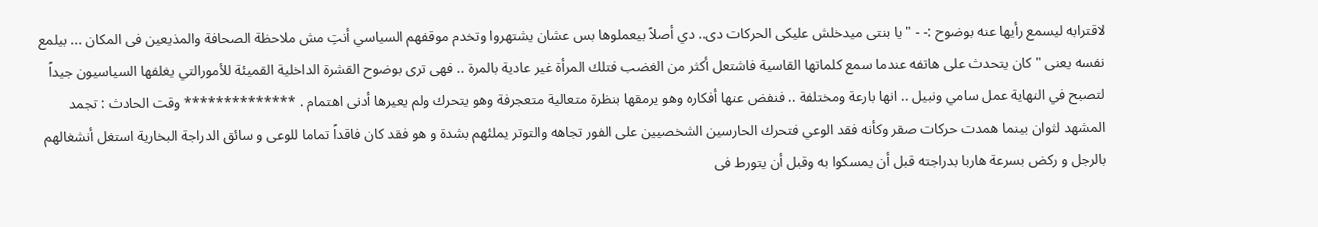لاقترابه ليسمع رأيها عنه بوضوح :- - "يا بنتى ميدخلش عليكى الحركات دى.. دي أصلاً بيعملوها بس عشان يشتهروا وتخدم موقفهم السياسي أنتِ مش ملاحظة الصحافة والمذيعين فى المكان ... بيلمع نفسه يعنى " كان يتحدث على هاتفه عندما سمع كلماتها القاسية فاشتعل أكثر من الغضب فتلك المرأة غير عادية بالمرة .. فهى ترى بوضوح القشرة الداخلية القميئة للأمورالتي يغلفها السياسيون جيداً لتصبح في النهاية عمل سامي ونبيل .. انها بارعة ومختلفة .. فنفض عنها أفكاره وهو يرمقها بنظرة متعالية متعجرفة وهو يتحرك ولم يعيرها أدنى اهتمام . ************** وقت الحادث : تجمد المشهد لثوان بينما همدت حركات صقر وكأنه فقد الوعي فتحرك الحارسين الشخصيين على الفور تجاهه والتوتر يملئهم بشدة و هو فقد كان فاقداً تماما للوعى و سائق الدراجة البخارية استغل أنشغالهم بالرجل و ركض بسرعة هاربا بدراجته قبل أن يمسكوا به وقبل أن يتورط فى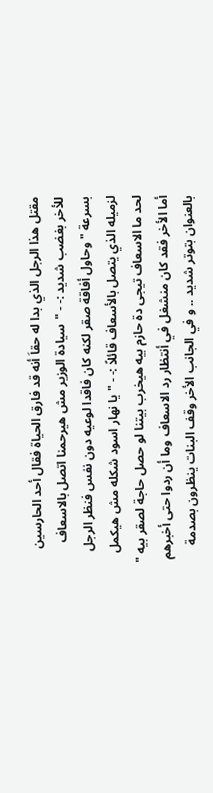مقتل هذا الرجل الذي بدا له حقاَ أنه قد فارق الحياة فقال أحد الحارسين للأخر بغضب شديد :- - "سيادة الوزير مش هيرحمنا اتصل بالاسعاف بسرعة " وحاول أفاقة صقر لكنه كان فاقدا لوعيه دون نفس فنظر الرجل لزميله الذي يتصل بالأسعاف قائلاً :- - "يا نهار اسود شكله مش هيكمل لحد ما الاسعاف تيجى دة حازم بيه هيخرب بيتنا لو حصل حاجة لصقر بيه " أما الأخر فقد كان منشغل في أنتظار رد الاسعاف وما أن ردوا حتى أخبرهم بالعنوان بتوتر شديد .. و في الجانب الأخر وقف البنات ينظرون بصدمة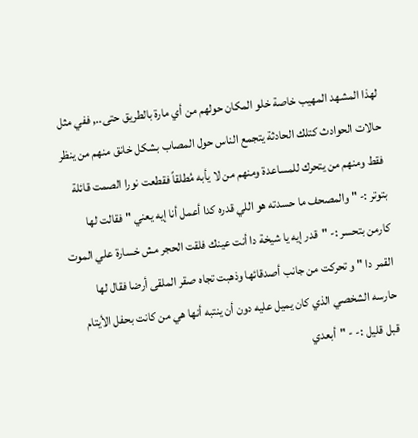لهذا المشهد المهيب خاصة خلو المكان حولهم من أي مارة بالطريق حتى.., ففي مثل حالات الحوادث كتلك الحادثة يتجمع الناس حول المصاب بشكل خانق منهم من ينظر فقط ومنهم من يتحرك للمساعدة ومنهم من لا يأبه مُطلقاً فقطعت نورا الصمت قائلة بتوتر :- " والمصحف ما حسدته هو اللي قدره كدا أعمل أنا إيه يعني " فقالت لها كارمن بتحسر :- "قدر إيه يا شيخة دا أنت عينك فلقت الحجر مش خسارة علي الموت القمر دا " و تحركت من جانب أصدقائها وذهبت تجاه صقر الملقى أرضا فقال لها حارسه الشخصي الذي كان يميل عليه دون أن ينتبه أنها هي من كانت بحفل الأيتام قبل قليل :- - "أبعدي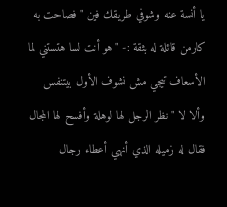يا أنسة عنه وشوفي طريقك فين " فصاحت به كارمن قائلة له بثقة :- "هو أنت لسا هتستني لما الأسعاف تيجي مش نشوف الأول بيتنفس وألا لا " نظر الرجل لها لوهلة وأفسح لها المجال فقال له زميله الذي أنهي أعطاء رجال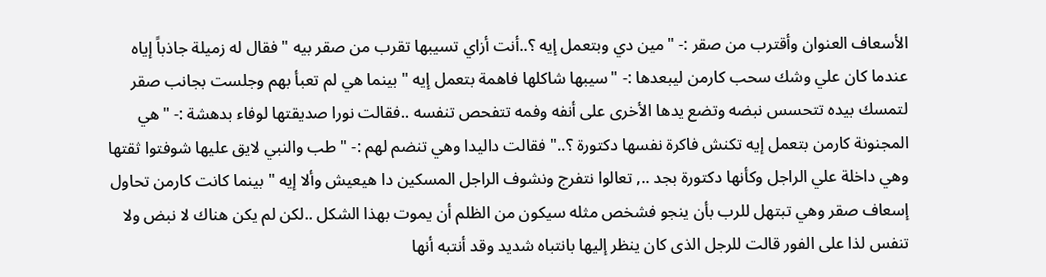الأسعاف العنوان وأقترب من صقر :- "مين دي وبتعمل إيه ؟..أنت أزاي تسيبها تقرب من صقر بيه " فقال له زميلة جاذباً إياه عندما كان علي وشك سحب كارمن ليبعدها :- "سيبها شاكلها فاهمة بتعمل إيه " بينما هي لم تعبأ بهم وجلست بجانب صقر لتمسك بيده تتحسس نبضه وتضع يدها الأخرى على أنفه وفمه تتفحص تنفسه ..فقالت نورا صديقتها لوفاء بدهشة :- "هي المجنونة كارمن بتعمل إيه تكنش فاكرة نفسها دكتورة ؟.." فقالت داليدا وهي تنضم لهم :- "طب والنبي لايق عليها شوفتوا ثقتها وهي داخلة علي الراجل وكأنها دكتورة بجد .., تعالوا نتفرج ونشوف الراجل المسكين دا هيعيش وألا إيه " بينما كانت كارمن تحاول إسعاف صقر وهي تبتهل للرب بأن ينجو فشخص مثله سيكون من الظلم أن يموت بهذا الشكل ..لكن لم يكن هناك لا نبض ولا تنفس لذا على الفور قالت للرجل الذى كان ينظر إليها بانتباه شديد وقد أنتبه أنها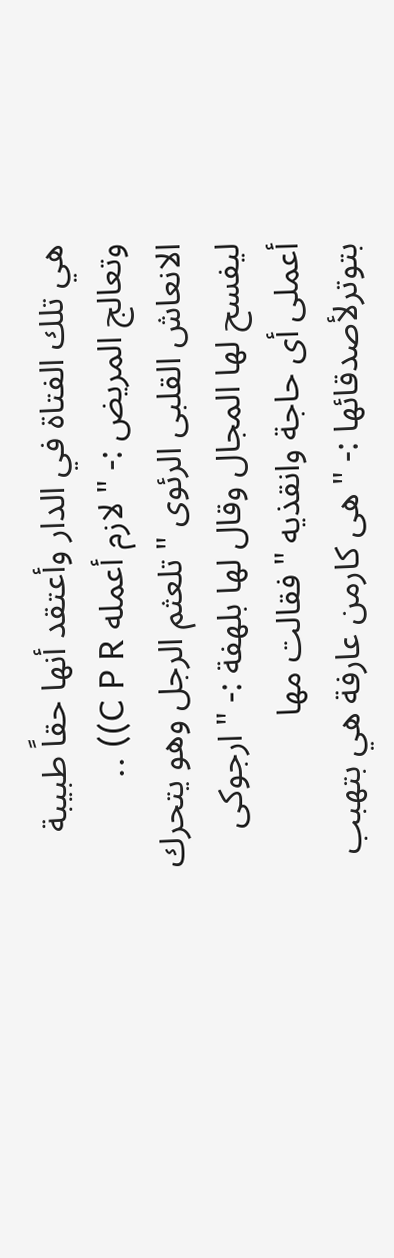هي تلك الفتاة في الدار وأعتقد أنها حقاً طبيبة وتعالج المريض :- " لازم أعمله C P R)) .. الانعاش القلبى الرئوى " تلعثم الرجل وهو يتحرك ليفسح لها المجال وقال لها بلهفة :- " ارجوكى أعملى أى حاجة وانقذيه " فقالت مها بتوترلأصدقائها :- " هى كارمن عارفة هي بتهبب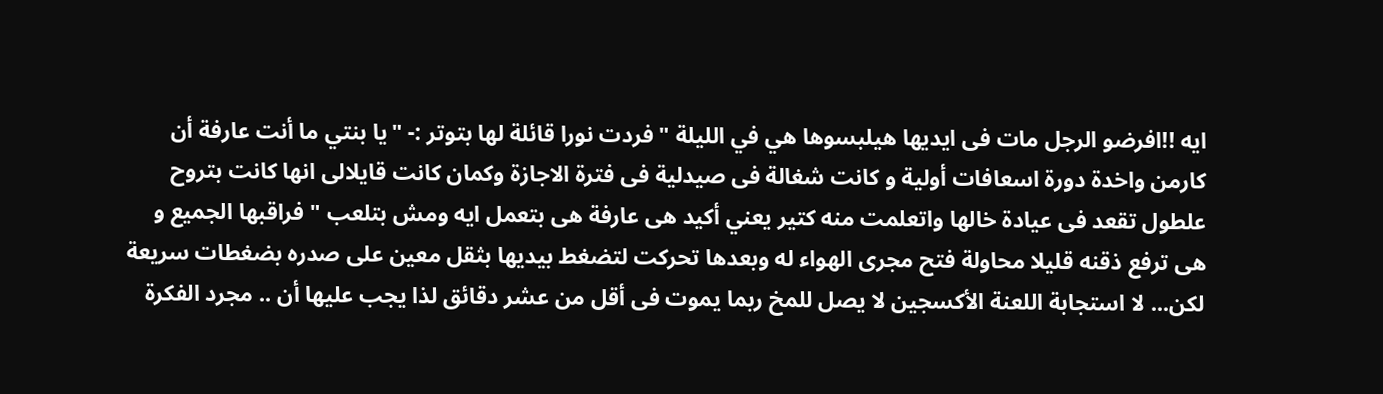ايه !!افرضو الرجل مات فى ايديها هيلبسوها هي في الليلة " فردت نورا قائلة لها بتوتر :- "يا بنتي ما أنت عارفة أن كارمن واخدة دورة اسعافات أولية و كانت شغالة فى صيدلية فى فترة الاجازة وكمان كانت قايلالى انها كانت بتروح علطول تقعد فى عيادة خالها واتعلمت منه كتير يعني أكيد هى عارفة هى بتعمل ايه ومش بتلعب " فراقبها الجميع و هى ترفع ذقنه قليلا محاولة فتح مجرى الهواء له وبعدها تحركت لتضغط بيديها بثقل معين على صدره بضغطات سريعة لكن... لا استجابة اللعنة الأكسجين لا يصل للمخ ربما يموت فى أقل من عشر دقائق لذا يجب عليها أن .. مجرد الفكرة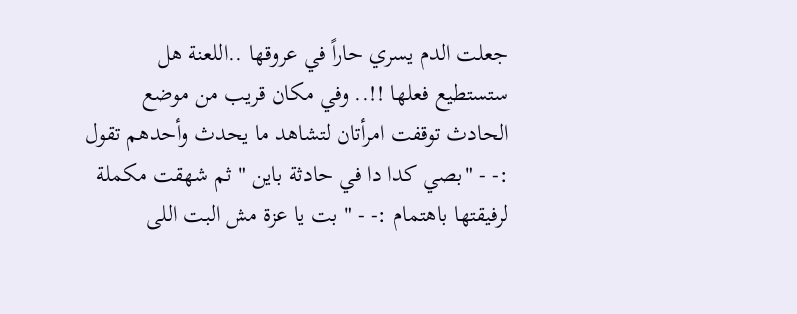جعلت الدم يسري حاراً في عروقها ..اللعنة هل ستستطيع فعلها !!.. وفي مكان قريب من موضع الحادث توقفت امرأتان لتشاهد ما يحدث وأحدهم تقول :- - "بصي كدا دا في حادثة باين " ثم شهقت مكملة لرفيقتها باهتمام :- - " بت يا عزة مش البت اللى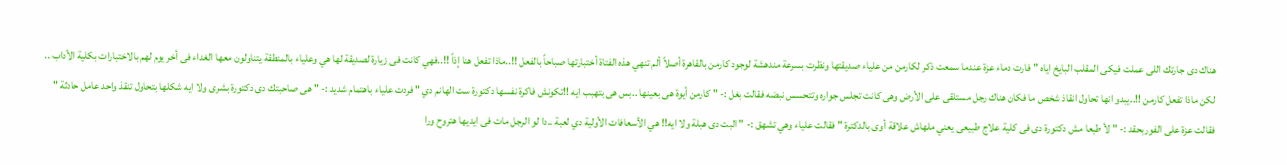هناك دى جارتك اللى عملت فيكى المقلب البايخ اياه " فارت دماء عزة عندما سمعت ذكر لكارمن من علياء صديقتها ونظرت بسرعة مندهشة لوجود كارمن بالقاهرة أصلاً ألم تنهي هذه الفتاة أختبارتها صباحاً بالفعل !!..ماذا تفعل هنا إذاً !!..فهي كانت فى زيارة لصديقة لها هي وعلياء بالمنطقة يتناولون معها الغداء فى أخر يوم لهم بالاختبارات بكلية الأداب .. لكن ماذا تفعل كارمن !!..يبدو انها تحاول انقاذ شخص ما فكان هناك رجل مستلقى على الأرض وهى كانت تجلس جواره وتتحسس نبضه فقالت بغل :- " كارمن أيوة هى بعينها ..بس هى بتهبب ايه !!تكونش فاكرة نفسها دكتورة ست الهانم دي " فردت علياء باهتمام شديد :- " هى صاحبتك دى دكتورة بشرى ولا ايه شكلها بتحاول تنقذ واحد عامل حادثة " فقالت عزة على الفوربحقد :- " لأ طبعا مش دكتورة دى فى كلية علاج طبيعى يعني ملهاش علاقة أوى بالدكترة " فقالت علياء وهي تشهق :- " البت دى هبلة ولا ايه!! هي الأسعافات الأولية دي لعبة ..دا لو الرجل مات فى ايديها هتروح ورا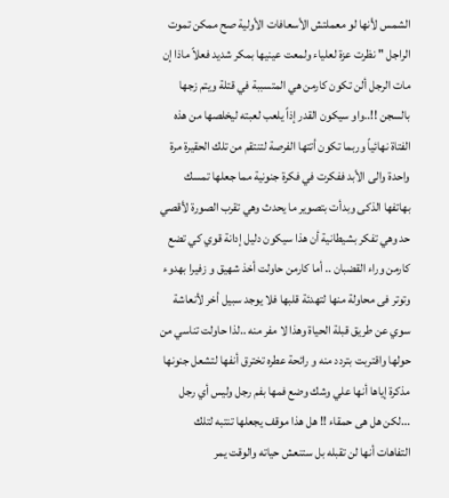الشمس لأنها لو معملتش الأسعافات الأولية صح ممكن تموت الراجل " نظرت عزة لعلياء ولمعت عينيها بمكر شديد فعلاً ماذا إن مات الرجل ألن تكون كارمن هي المتسببة في قتلة ويتم زجها بالسجن !!..واو سيكون القدر إذاً يلعب لعبته ليخلصها من هذه الفتاة نهائياً وربما تكون أتتها الفرصة لتنتقم من تلك الحقيرة مرة واحدة والى الأبد ففكرت في فكرة جنونية مما جعلها تمسك بهاتفها الذكى وبدأت بتصوير ما يحدث وهي تقرب الصورة لأقصي حد وهي تفكر بشيطانية أن هذا سيكون دليل إدانة قوي كي تضع كارمن وراء القضبان .. أما كارمن حاولت أخذ شهيق و زفيرا بهدوء وتوتر فى محاولة منها لتهدئة قلبها فلا يوجد سبيل أخر لأنعاشة سوي عن طريق قبلة الحياة وهذا لا مفر منه ..لذا حاولت تناسي من حولها واقتربت بتردد منه و رائحة عطره تخترق أنفها لتشعل جنونها مذكرة إياها أنها علي وشك وضع فمها بفم رجل وليس أي رجل ...لكن هل هى حمقاء !! هل هذا موقف يجعلها تنتبه لتلك التفاهات أنها لن تقبله بل ستنعش حياته والوقت يمر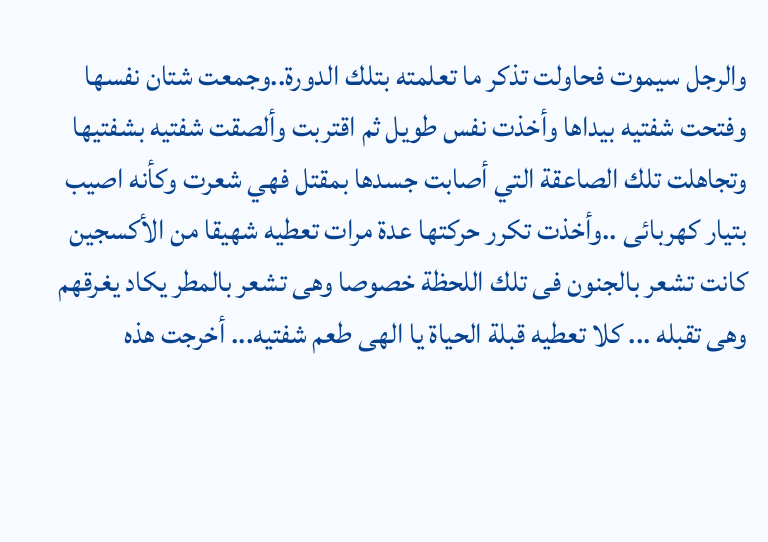والرجل سيموت فحاولت تذكر ما تعلمته بتلك الدورة..وجمعت شتان نفسها وفتحت شفتيه بيداها وأخذت نفس طويل ثم اقتربت وألصقت شفتيه بشفتيها وتجاهلت تلك الصاعقة التي أصابت جسدها بمقتل فهي شعرت وكأنه اصيب بتيار كهربائى ..وأخذت تكرر حركتها عدة مرات تعطيه شهيقا من الأكسجين كانت تشعر بالجنون فى تلك اللحظة خصوصا وهى تشعر بالمطر يكاد يغرقهم وهى تقبله ... كلا تعطيه قبلة الحياة يا الهى طعم شفتيه... أخرجت هذه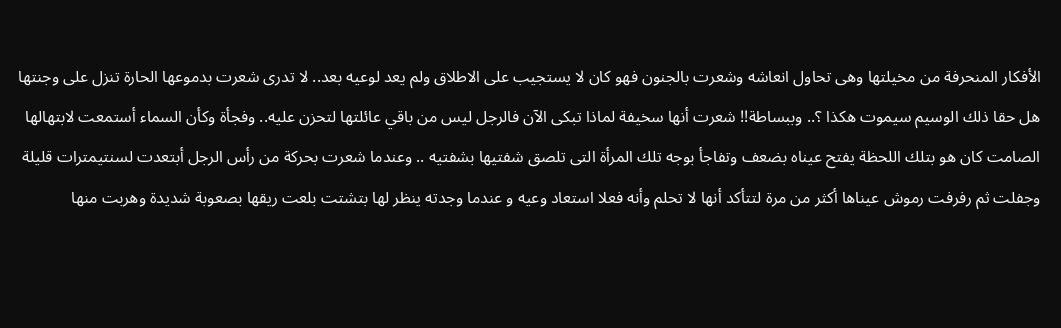الأفكار المنحرفة من مخيلتها وهى تحاول انعاشه وشعرت بالجنون فهو كان لا يستجيب على الاطلاق ولم يعد لوعيه بعد.. لا تدرى شعرت بدموعها الحارة تنزل على وجنتها هل حقا ذلك الوسيم سيموت هكذا ؟.. وببساطة!! شعرت أنها سخيفة لماذا تبكى الآن فالرجل ليس من باقي عائلتها لتحزن عليه.. وفجأة وكأن السماء أستمعت لابتهالها الصامت كان هو بتلك اللحظة يفتح عيناه بضعف وتفاجأ بوجه تلك المرأة التى تلصق شفتيها بشفتيه .. وعندما شعرت بحركة من رأس الرجل أبتعدت لسنتيمترات قليلة وجفلت ثم رفرفت رموش عيناها أكثر من مرة لتتأكد أنها لا تحلم وأنه فعلا استعاد وعيه و عندما وجدته ينظر لها بتشتت بلعت ريقها بصعوبة شديدة وهربت منها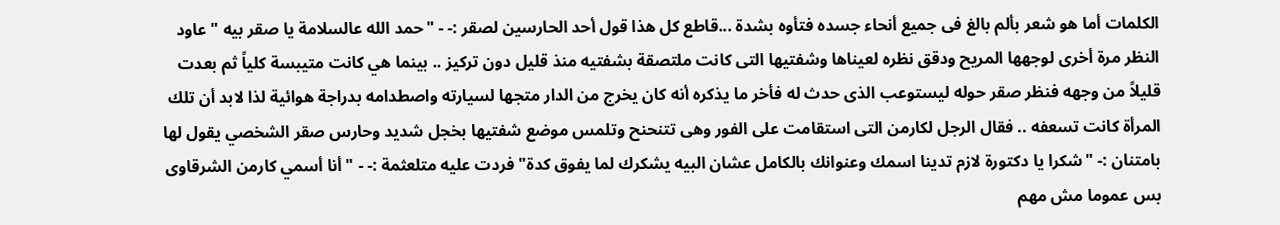الكلمات أما هو شعر بألم بالغ فى جميع أنحاء جسده فتأوه بشدة ...قاطع كل هذا قول أحد الحارسين لصقر :- - "حمد الله عالسلامة يا صقر بيه " عاود النظر مرة أخرى لوجهها المريح ودقق نظره لعيناها وشفتيها التى كانت ملتصقة بشفتيه منذ قليل دون تركيز .. بينما هي كانت متيبسة كلياً ثم بعدت قليلاً من وجهه فنظر صقر حوله ليستوعب الذى حدث له فأخر ما يذكره أنه كان يخرج من الدار متجها لسيارته واصطدامه بدراجة هوائية لذا لابد أن تلك المرأة كانت تسعفه .. فقال الرجل لكارمن التى استقامت على الفور وهى تتنحنح وتلمس موضع شفتيها بخجل شديد وحارس صقر الشخصي يقول لها بامتنان :- "شكرا يا دكتورة لازم تدينا اسمك وعنوانك بالكامل عشان البيه يشكرك لما يفوق كدة" فردت عليه متلعثمة :- - " أنا أسمي كارمن الشرقاوى بس عموما مش مهم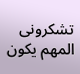تشكرونى المهم يكون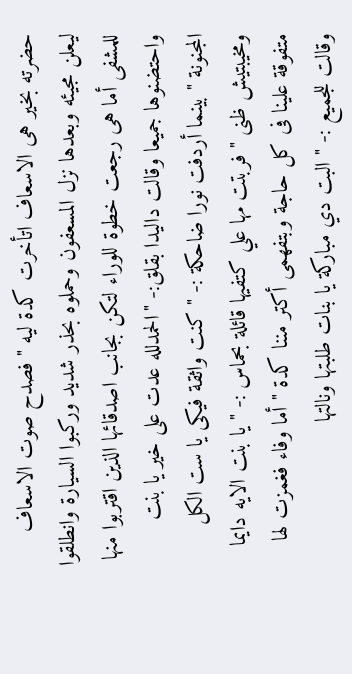حضرته بخير هى الاسعاف اتأخرت كدة ليه " فصدح صوت الاسعاف ليعلن مجيئه وبعدها نزل المسعفون وحملوه بحذر شديد وركبوا السيارة وانطلقوا للمشفى أما هى رجعت خطوة للوراء لتكن بجانب اصدقائها الذين اقتربوا منها واحتضنوها جميعا وقالت داليدا بقلق:- "الحمدلله عدت على خير يا بنت المجنونة " بينما أردفت نورا ضاحكة :- " كنت واثقة فيكى يا ست الكل ومخيبتيش ظنى " فربتت مها علي كتفيها قائلة بحماس :- " يا بنت الايه دايما متفوقة علينا فى كل حاجة وبتفهمى أكتر مننا كدة " أما وفاء فغمزت لها وقالت للجميع :- " البت دي مباركة يا بنات طلبتها ونالتها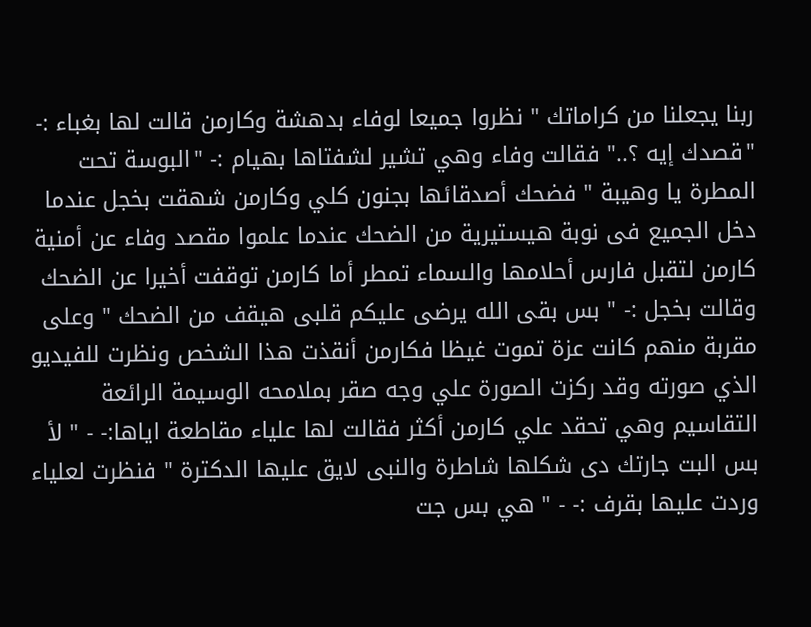ربنا يجعلنا من كراماتك " نظروا جميعا لوفاء بدهشة وكارمن قالت لها بغباء :- "قصدك إيه ؟.." فقالت وفاء وهي تشير لشفتاها بهيام :- "البوسة تحت المطرة يا وهيبة " فضحك أصدقائها بجنون كلي وكارمن شهقت بخجل عندما دخل الجميع فى نوبة هيستيرية من الضحك عندما علموا مقصد وفاء عن أمنية كارمن لتقبل فارس أحلامها والسماء تمطر أما كارمن توقفت أخيرا عن الضحك وقالت بخجل :- " بس بقى الله يرضى عليكم قلبى هيقف من الضحك " وعلى مقربة منهم كانت عزة تموت غيظا فكارمن أنقذت هذا الشخص ونظرت للفيديو الذي صورته وقد ركزت الصورة علي وجه صقر بملامحه الوسيمة الرائعة التقاسيم وهي تحقد علي كارمن أكثر فقالت لها علياء مقاطعة اياها:- - " لأ بس البت جارتك دى شكلها شاطرة والنبى لايق عليها الدكترة " فنظرت لعلياء وردت عليها بقرف :- - " هي بس جت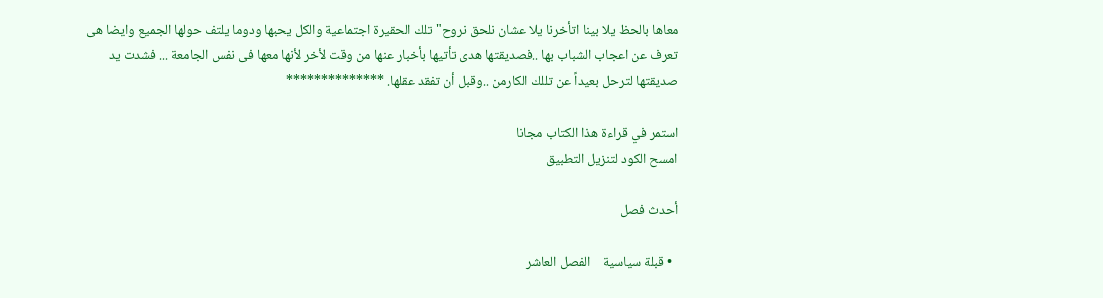معاها بالحظ يلا بينا اتأخرنا يلا عشان نلحق نروح" تلك الحقيرة اجتماعية والكل يحبها ودوما يلتف حولها الجميع وايضا هى تعرف عن اعجاب الشباب بها ..فصديقتها هدى تأتيها بأخبار عنها من وقت لأخر لأنها معها فى نفس الجامعة ... فشدت يد صديقتها لترحل بعيداً عن تللك الكارمن ..وقبل أن تفقد عقلها. **************

استمر في قراءة هذا الكتاب مجانا
امسح الكود لتنزيل التطبيق

أحدث فصل

  • قبلة سياسية    الفصل العاشر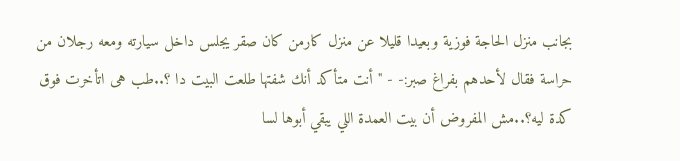بجانب منزل الحاجة فوزية وبعيدا قليلا عن منزل كارمن كان صقر يجلس داخل سيارته ومعه رجلان من حراسة فقال لأحدهم بفراغ صبر:- - "أنت متأكد أنك شفتها طلعت البيت دا ؟..طب هى اتأخرت فوق كدة ليه؟..مش المفروض أن بيت العمدة اللي يبقي أبوها لسا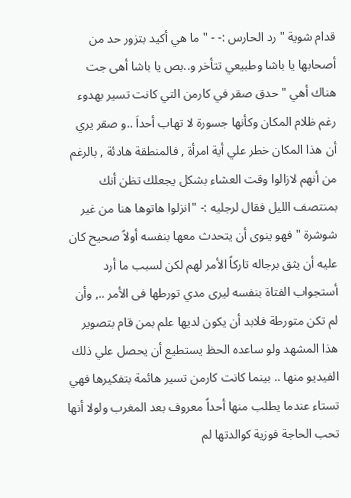قدام شوية " رد الحارس :- - " ما هي أكيد بتزور حد من أصحابها يا باشا وطبيعي تتأخر و..بص يا باشا أهى جت هناك أهي " حدق صقر في كارمن التي كانت تسير بهدوء رغم ظلام المكان وكأنها جسورة لا تهاب أحداَ ..و صقر يري أن هذا المكان خطر علي أية امرأة , فالمنطقة هادئة , بالرغم من أنهم لازالوا وقت العشاء بشكل يجعلك تظن أنك بمنتصف الليل فقال لرجليه :- "انزلوا هاتوها هنا من غير شوشرة " فهو ينوى أن يتحدث معها بنفسه أولاً صحيح كان عليه أن يثق برجاله تاركاً الأمر لهم لكن لسبب ما أرد أستجواب الفتاة بنفسه ليرى مدي تورطها فى الأمر .., وأن لم تكن متورطة فلابد أن يكون لديها علم بمن قام بتصوير هذا المشهد ولو ساعده الحظ يستطيع أن يحصل علي ذلك الفيديو منها .. بينما كانت كارمن تسير هائمة بتفكيرها فهي تستاء عندما يطلب منها أحداً معروف بعد المغرب ولولا أنها تحب الحاجة فوزية كوالدتها لم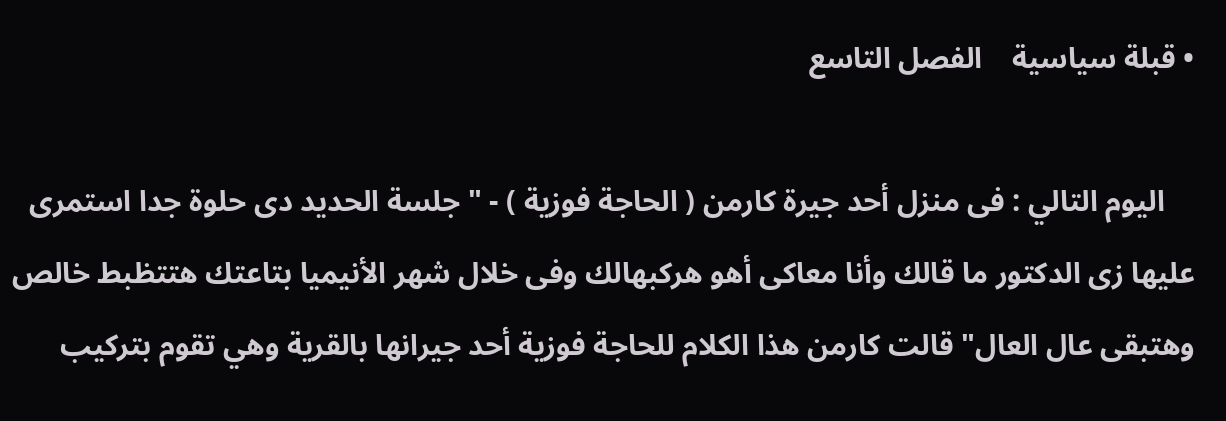• قبلة سياسية    الفصل التاسع

    اليوم التالي : فى منزل أحد جيرة كارمن ( الحاجة فوزية ) - "جلسة الحديد دى حلوة جدا استمرى عليها زى الدكتور ما قالك وأنا معاكى أهو هركبهالك وفى خلال شهر الأنيميا بتاعتك هتتظبط خالص وهتبقى عال العال" قالت كارمن هذا الكلام للحاجة فوزية أحد جيرانها بالقرية وهي تقوم بتركيب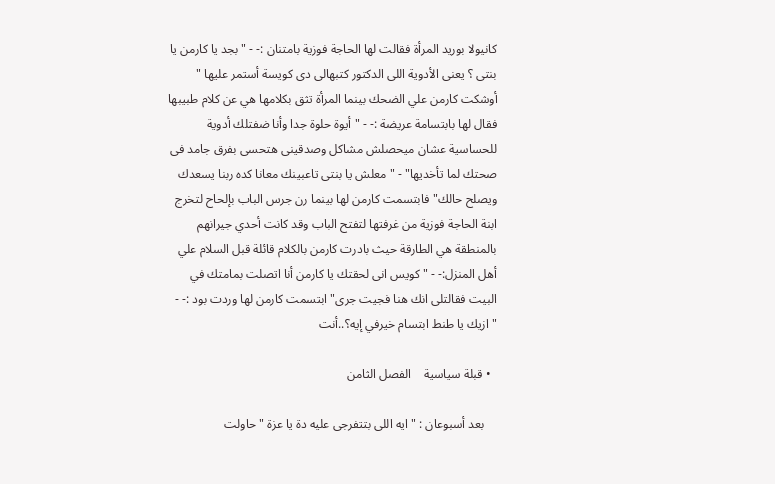كانيولا بوريد المرأة فقالت لها الحاجة فوزية بامتنان :- - "بجد يا كارمن يا بنتى ؟ يعنى الأدوية اللى الدكتور كتبهالى دى كويسة أستمر عليها " أوشكت كارمن علي الضحك بينما المرأة تثق بكلامها هي عن كلام طبيبها فقال لها بابتسامة عريضة :- - "أيوة حلوة جدا وأنا ضفتلك أدوية للحساسية عشان ميحصلش مشاكل وصدقينى هتحسى بفرق جامد فى صحتك لما تأخديها" - "معلش يا بنتى تاعبينك معانا كده ربنا يسعدك ويصلح حالك" فابتسمت كارمن لها بينما رن جرس الباب بإلحاح لتخرج ابنة الحاجة فوزية من غرفتها لتفتح الباب وقد كانت أحدي جيرانهم بالمنطقة هي الطارقة حيث بادرت كارمن بالكلام قائلة قبل السلام علي أهل المنزل:- - " كويس انى لحقتك يا كارمن أنا اتصلت بمامتك في البيت فقالتلى انك هنا فجيت جرى" ابتسمت كارمن لها وردت بود :- - "ازيك يا طنط ابتسام خيرفي إيه؟..أنت

  • قبلة سياسية    الفصل الثامن

    بعد أسبوعان : " ايه اللى بتتفرجى عليه دة يا عزة " حاولت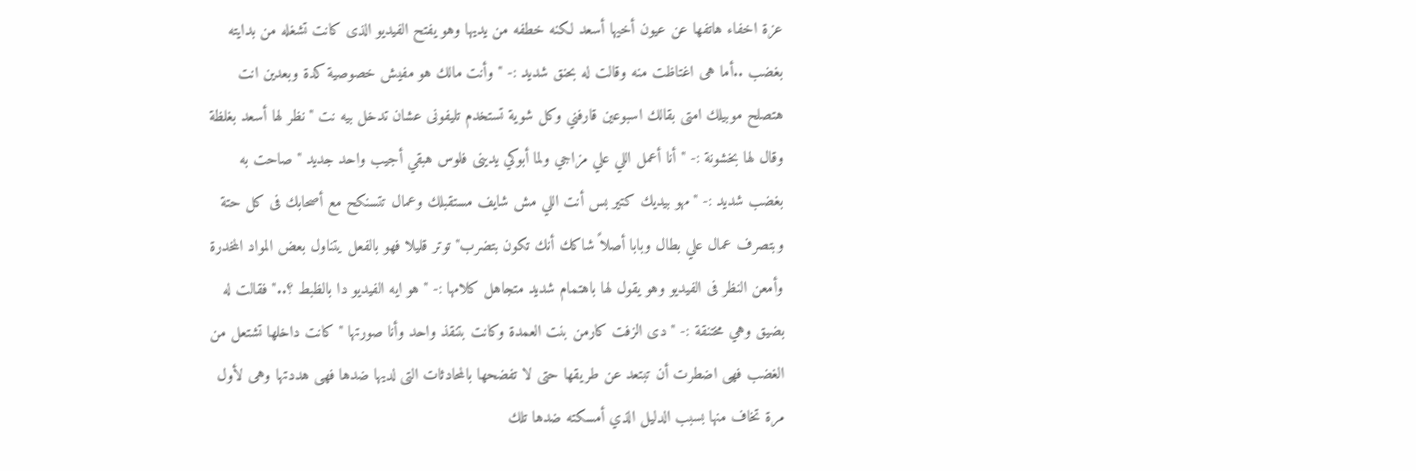عزة اخفاء هاتفها عن عيون أخيها أسعد لكنه خطفه من يديها وهو يفتح الفيديو الذى كانت تشغله من بدايته بغضب ..أما هى اغتاظت منه وقالت له بحنق شديد :- " وأنت مالك هو مفيش خصوصية كدة وبعدين انت هتصلح موبيلك امتى بقالك اسبوعين قارفني وكل شوية تستخدم تليفونى عشان تدخل بيه نت " نظر لها أسعد بغلظة وقال لها بخشونة :- "أنا أعمل اللي علي مزاجي ولما أبوكي يدينى فلوس هبقي أجيب واحد جديد " صاحت به بغضب شديد :- " مهو بيديك كتير بس أنت اللي مش شايف مستقبلك وعمال تتسنكح مع أصحابك فى كل حتة وبتصرف عمال علي بطال وبابا أصلاً شاكك أنك تكون بتضرب" توتر قليلا فهو بالفعل يتناول بعض المواد المخدرة وأمعن النظر فى الفيديو وهو يقول لها باهتمام شديد متجاهل كلامها :- " هو ايه الفيديو دا بالظبط ؟.." فقالت له بضيق وهي مختنقة :- " دى الزفت كارمن بنت العمدة وكانت بتنقذ واحد وأنا صورتها " كانت داخلها تشتعل من الغضب فهى اضطرت أن تبتعد عن طريقها حتى لا تفضحها بالمحادثات التى لديها ضدها فهى هددتها وهى لأول مرة تخاف منها بسبب الدليل الذي أمسكته ضدها تلك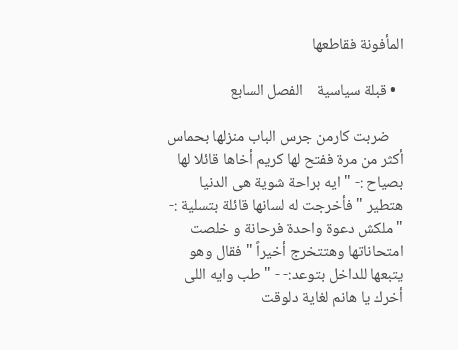المأفونة فقاطعها

  • قبلة سياسية    الفصل السابع

    ضربت كارمن جرس الباب منزلها بحماس أكثر من مرة ففتح لها كريم أخاها قائلا لها بصياح :- " ايه براحة شوية هى الدنيا هتطير " فأخرجت له لسانها قائلة بتسلية :- " ملكش دعوة واحدة فرحانة و خلصت امتحاناتها وهتتخرج أخيراً " فقال وهو يتبعها للداخل بتوعد:- - " طب وايه اللى أخرك يا هانم لغاية دلوقت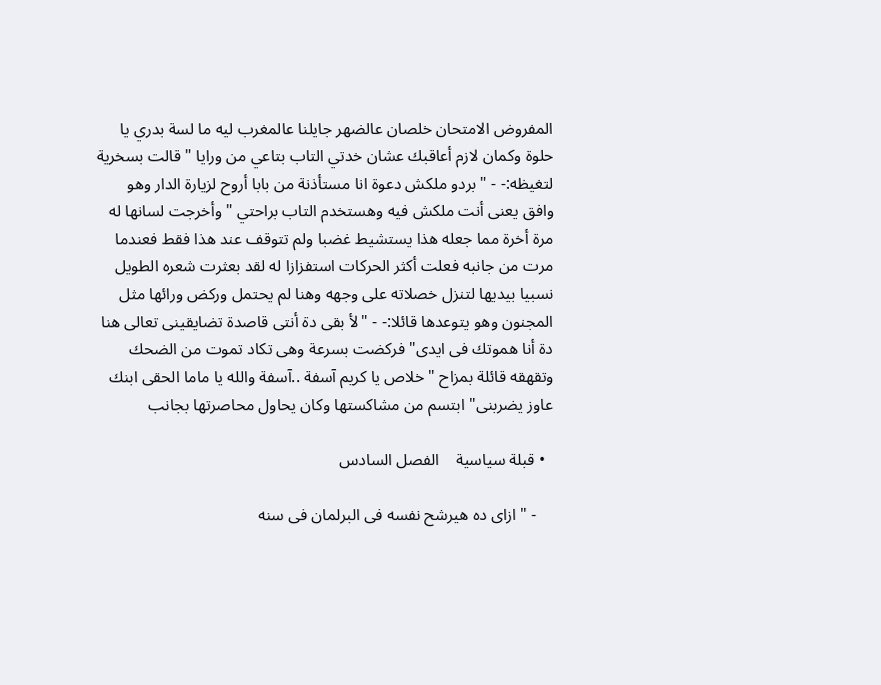المفروض الامتحان خلصان عالضهر جايلنا عالمغرب ليه ما لسة بدري يا حلوة وكمان لازم أعاقبك عشان خدتي التاب بتاعي من ورايا " قالت بسخرية لتغيظه:- - "بردو ملكش دعوة انا مستأذنة من بابا أروح لزيارة الدار وهو وافق يعنى أنت ملكش فيه وهستخدم التاب براحتي " وأخرجت لسانها له مرة أخرة مما جعله هذا يستشيط غضبا ولم تتوقف عند هذا فقط فعندما مرت من جانبه فعلت أكثر الحركات استفزازا له لقد بعثرت شعره الطويل نسبيا بيديها لتنزل خصلاته على وجهه وهنا لم يحتمل وركض ورائها مثل المجنون وهو يتوعدها قائلا:- - "لأ بقى دة أنتى قاصدة تضايقينى تعالى هنا دة أنا هموتك فى ايدى" فركضت بسرعة وهى تكاد تموت من الضحك وتقهقه قائلة بمزاح " خلاص يا كريم آسفة ..آسفة والله يا ماما الحقى ابنك عاوز يضربنى" ابتسم من مشاكستها وكان يحاول محاصرتها بجانب

  • قبلة سياسية    الفصل السادس

    - " ازاى ده هيرشح نفسه فى البرلمان فى سنه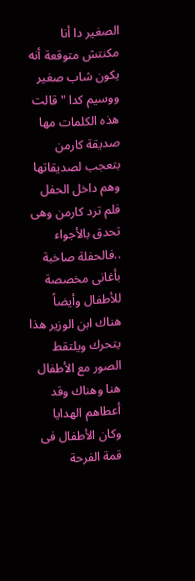الصغير دا أنا مكنتش متوقعة أنه يكون شاب صغير ووسيم كدا " قالت هذه الكلمات مها صديقة كارمن بتعجب لصديقاتها وهم داخل الحفل فلم ترد كارمن وهى تحدق بالأجواء ..فالحفلة صاخبة بأغانى مخصصة للأطفال وأيضاً هناك ابن الوزير هذا يتحرك ويلتقط الصور مع الأطفال هنا وهناك وقد أعطاهم الهدايا وكان الأطفال فى قمة الفرحة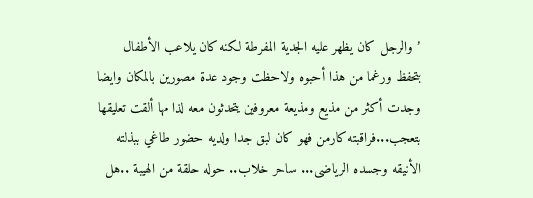’والرجل كان يظهر عليه الجدية المفرطة لكنه كان يلاعب الأطفال بتحفظ ورغما من هذا أحبوه ولاحظت وجود عدة مصورين بالمكان وايضا وجدت أكثر من مذيع ومذيعة معروفين يتحدثون معه لذا مها ألقت تعليقها بتعجب...فراقبته كارمن فهو كان لبق جدا ولديه حضور طاغي ببذلته الأنيقه وجسده الرياضى... ساحر خلاب.. حوله حلقة من الهيبة ..هل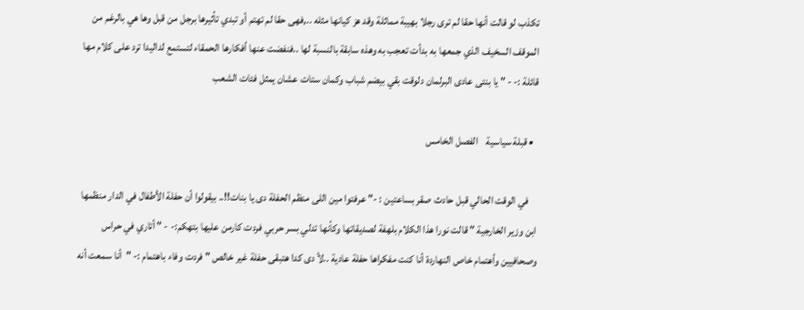تكذب لو قالت أنها حقا لم ترى رجلا بهيبة مماثلة وقد هز كيانها مثله ..,فهى حقا لم تهتم أو تبدي تأثيرها برجل من قبل وها هي بالرغم من الموقف السخيف الذي جمعها به بدأت تعجب به وهذه سابقة بالنسبة لها ..فنفضت عنها أفكارها الحمقاء لتستمع لداليدا ترد على كلام مها قائلة :- - " يا بنتى عادى البرلمان دلوقت بقي بيضم شباب وكمان ستات عشان يمثل فئات الشعب

  • قبلة سياسية    الفصل الخامس

    في الوقت الحالي قبل حادث صقر بساعتين : -" عرفتوا مين اللى منظم الحفلة دى يا بنات!!.. بيقولوا أن حفلة الأطفال في الدار منظمها ابن وزير الخارجية " قالت نورا هذا الكلام بلهفة لصديقاتها وكأنها تدلي بسر حربي فردت كارمن عليها بتهكم:- - " أتاري في حراس وصحافيين وأهتمام خاص النهاردة أنا كنت مفكراها حفلة عادية ..لأ دى كدا هتبقى حفلة غير خالص " فردت وفاء باهتمام :- "أنا سمعت أنه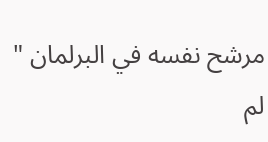مرشح نفسه في البرلمان " لم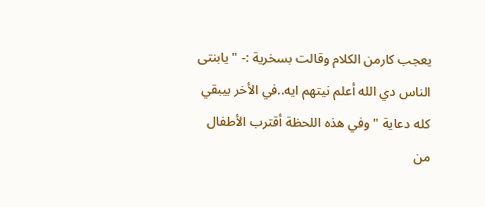يعجب كارمن الكلام وقالت بسخرية :- " يابنتى الناس دي الله أعلم نيتهم ايه..في الأخر بيبقي كله دعاية " وفي هذه اللحظة أقترب الأطفال من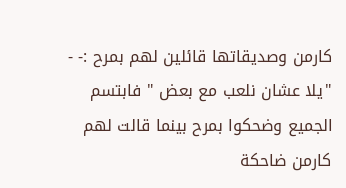كارمن وصديقاتها قائلين لهم بمرح :- - "يلا عشان نلعب مع بعض " فابتسم الجميع وضحكوا بمرح بينما قالت لهم كارمن ضاحكة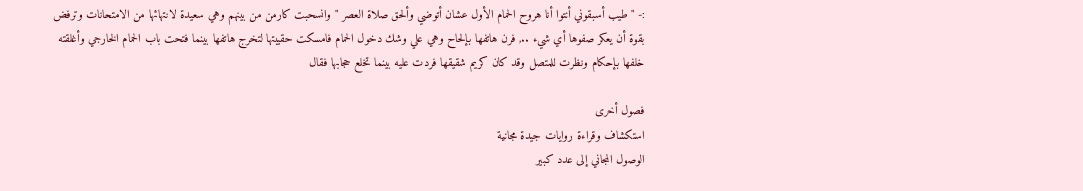:- "طيب أسبقوني أنتوا أنا هروح الحمام الأول عشان أتوضي وألحق صلاة العصر " وانسحبت كارمن من بينهم وهي سعيدة لانتهائها من الامتحانات وترفض بقوة أن يعكر صفوها أي شيء .., فرن هاتفها بإلحاح وهي علي وشك دخول الحمام فامسكت حقيبتها لتخرج هاتفها بينما فتحت باب الحمام الخارجي وأغلقته خلفها بإحكام ونظرت للمتصل وقد كان كريم شقيقها فردت عليه بينما تخلع حجابها فقال

فصول أخرى
استكشاف وقراءة روايات جيدة مجانية
الوصول المجاني إلى عدد كبير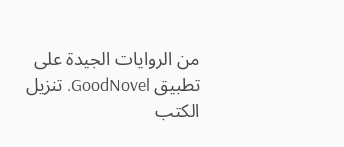من الروايات الجيدة على تطبيق GoodNovel. تنزيل الكتب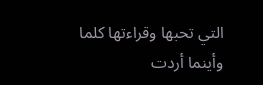التي تحبها وقراءتها كلما وأينما أردت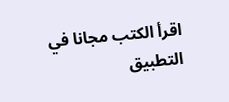اقرأ الكتب مجانا في التطبيق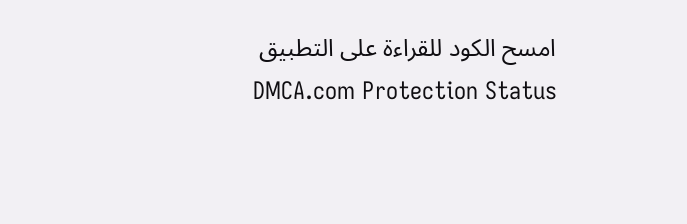امسح الكود للقراءة على التطبيق
DMCA.com Protection Status